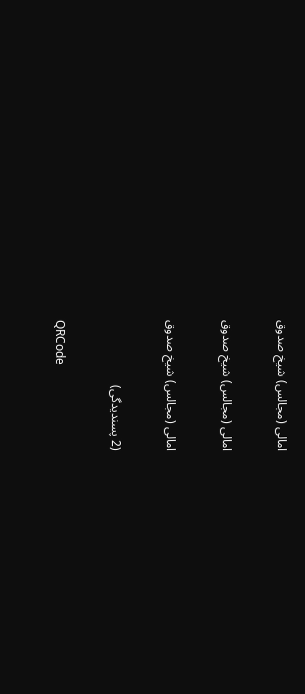امالی (مجالس) شیخ صدوق

امالی (مجالس) شیخ صدوق

امالی (مجالس) شیخ صدوق

(2 پسندیدگی)

QRCode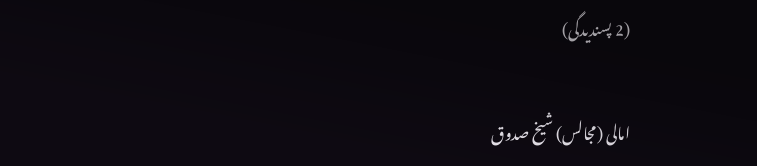(2 پسندیدگی)

امالی (مجالس) شیخ صدوق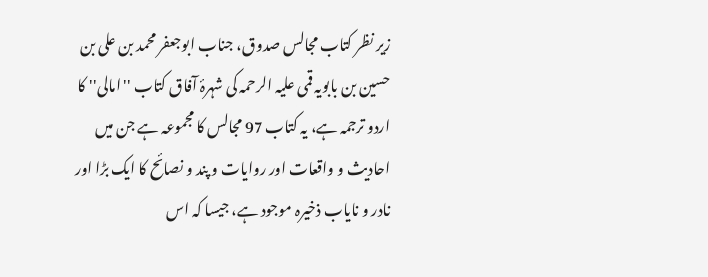زیر نظر کتاب مجالس صدوق، جناب ابوجعفر محمد بن علی بن حسین بن بابویہ قمی علیہ الرحمہ کی شہرۂ آفاق کتاب ''امالی'' کا اردو ترجمہ ہے، یہ کتاب 97 مجالس کا مجموعہ ہے جن میں احادیث و واقعات اور روایات و پند و نصائح کا ایک بڑا اور نادر و نایاب ذخیرہ موجود ہے، جیسا کہ اس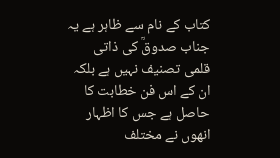کتاب کے نام سے ظاہر ہے یہ جناب صدوقؒ کی ذاتی قلمی تصنیف نہیں ہے بلکہ ان کے اس فن خطابت کا حاصل ہے جس کا اظہار انھوں نے مختلف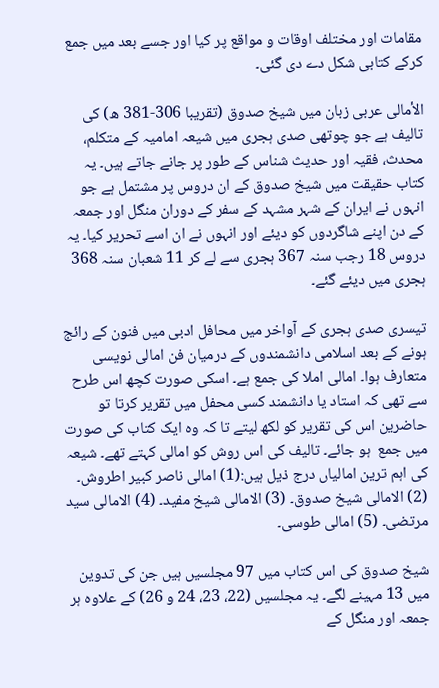مقامات اور مختلف اوقات و مواقع پر کیا اور جسے بعد میں جمع کرکے کتابی شکل دے دی گئی۔

الأمالی عربی زبان میں شیخ صدوق (تقریبا 306-381 ھ) کی تالیف ہے جو چوتھی صدی ہجری میں شیعہ امامیہ کے متکلم، محدث، فقیہ اور حدیث شناس کے طور پر جانے جاتے ہیں۔ یہ کتاب حقیقت میں شیخ صدوق کے ان دروس پر مشتمل ہے جو انہوں نے ایران کے شہر مشہد کے سفر کے دوران منگل اور جمعہ کے دن اپنے شاگردوں کو دیئے اور انہوں نے ان اسے تحریر کیا۔ یہ دروس 18 رجب سنہ 367 ہجری سے لے کر 11 شعبان سنہ 368 ہجری میں دیئے گئے۔

تیسری صدی ہجری کے آواخر میں محافل ادبی میں فنون کے رائج ہونے کے بعد اسلامی دانشمندوں کے درمیان فن امالی نویسی متعارف ہوا۔ امالی املا کی جمع ہے۔ اسکی صورت کچھ اس طرح سے تھی کہ استاد یا دانشمند کسی محفل میں تقریر کرتا تو حاضرین اس کی تقریر کو لکھ لیتے تا کہ وہ ایک کتاب کی صورت میں جمع  ہو جائے۔ تالیف کی اس روش کو امالی کہتے تھے۔ شیعہ کی اہم ترین امالیاں درج ذیل ہیں:(1) امالی ناصر کبیر اطروش۔ (2) الامالی شیخ صدوق۔ (3) الامالی شیخ مفید۔ (4) الامالی سید مرتضی۔ (5) امالی طوسی۔

شیخ صدوق کی اس کتاب میں 97 مجلسیں ہیں جن کی تدوین میں 13 مہینے لگے۔ یہ مجلسیں (22، 23، 24 و 26) کے علاوہ ہر جمعہ اور منگل کے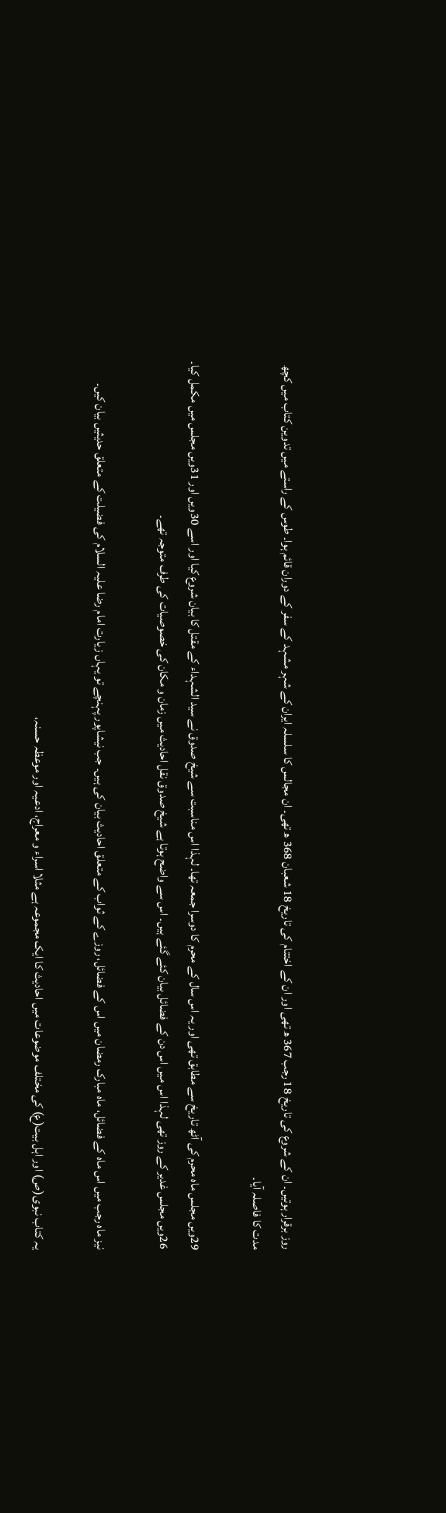روز برقرار ہوتیں۔ ان کے شروع کی تاریخ 18 رجب 367 ھ تھی اور ان کے اختتام کی تاریخ 18 شعبان 368 ھ تھی۔ ان مجالس کا سلسلہ ایران کے شہر مشہد کے سفر کے دوران قائم ہوا۔ طوس کے راستے میں تدوین کتاب میں کچھ مدت کا فاصلہ آیا۔

29ویں مجلس ماہ محرم کی آٹھ تاریخ سے مطابق تھی اور یہ اس سال کے محرم کا دوسرا جمعہ تھا۔ لہذا اس مناسبت سے شیخ صدوق نے سید الشہداء کے مقتل کا بیان شروع کیا اور اسے 30ویں اور 31ویں مجلس میں مکمل کیا۔ 26ویں مجلس غدیر کے روز تھی لہذا اس میں اس دن کے فضائل بیان کئے گئے ہیں۔ اس سے واضح ہوتا ہے شیخ صدوق نقل احادیث میں زمان و مکان کی خصوصیات کی طرف متوجہ تھے۔

نیز ماہ رجب میں اس ماہ کے فضائل، ماہ مبارک رمضان میں اس کے فضائل، روزے کے ثواب کے متعلق احادیث بیان کی ہیں۔ جب نیشاپور پہنچے تو یہاں زیارت امام رضا علیہ السلام کی فضیلت کے متعلق حدیثیں بیان کیں۔

یہ کتاب نبوی(ص) اور اہل بیت(ع) کی مختلف موضوعات میں احادیث کا ایک مجموعہ ہے مثلا اسراء و معراج، ادعیہ اور موعظہ حسنہ،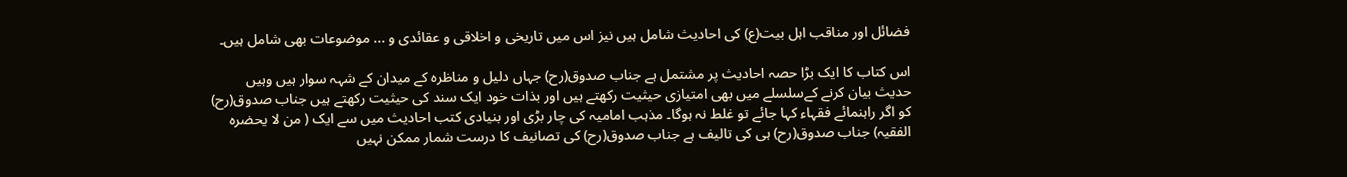فضائل اور مناقب اہل بیت(ع) کی احادیث شامل ہیں نیز اس میں تاریخی و اخلاقی و عقائدی و ... موضوعات بھی شامل ہیں۔

اس کتاب کا ایک بڑا حصہ احادیث پر مشتمل ہے جناب صدوق(رح) جہاں دلیل و مناظرہ کے میدان کے شہہ سوار ہیں وہیں حدیث بیان کرنے کےسلسلے میں بھی امتیازی حیثیت رکھتے ہیں اور بذات خود ایک سند کی حیثیت رکھتے ہیں جناب صدوق(رح) کو اگر راہنمائے فقہاء کہا جائے تو غلط نہ ہوگا۔ مذہب امامیہ کی چار بڑی اور بنیادی کتب احادیث میں سے ایک ( من لا یحضرہ الفقیہ) جناب صدوق(رح) ہی کی تالیف ہے جناب صدوق(رح) کی تصانیف کا درست شمار ممکن نہیں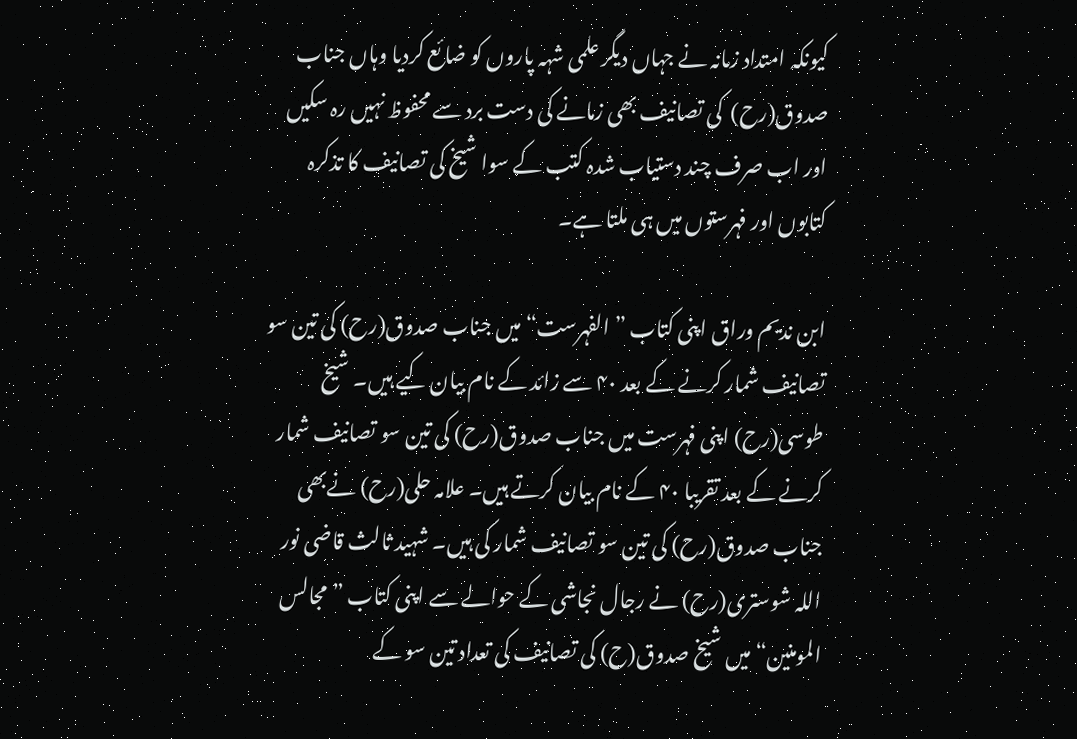کیونکہ امتداد زمانہ نے جہاں دیگر علمی شہہ پاروں کو ضائع کردیا وہاں جناب صدوق(رح)  کی تصانیف بھی زمانے کی دست برد سے محفوظ نہیں رہ سکیں اور اب صرف چند دستیاب شدہ کتب کے سوا شیخ کی تصانیف کا تذکرہ کتابوں اور فہرستوں میں ہی ملتا ہے۔

ابن ندیم وراق اپنی کتاب ” الفہرست“ میں جناب صدوق(رح) کی تین سو تصانیف شمار کرنے کے بعد ۴۰ سے زائد کے نام بیان کیے ہیں۔ شیخ طوسی(رح) اپنی فہرست میں جناب صدوق(رح) کی تین سو تصانیف شمار کرنے کے بعد تقریبا ۴۰ کے نام بیان کرتے ہیں۔ علامہ حلی(رح) نےبھی جناب صدوق(رح) کی تین سو تصانیف شمار کی ہیں۔ شہید ثالث قاضی نور اللہ شوستری(رح) نے رجال نجاشی کے حوالے سے اپنی کتاب ”مجالس المومنین“ میں شیخ صدوق(ح) کی تصانیف کی تعداد تین سو کے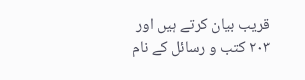قریب بیان کرتے ہیں اور ۲۰۳ کتب و رسائل کے نام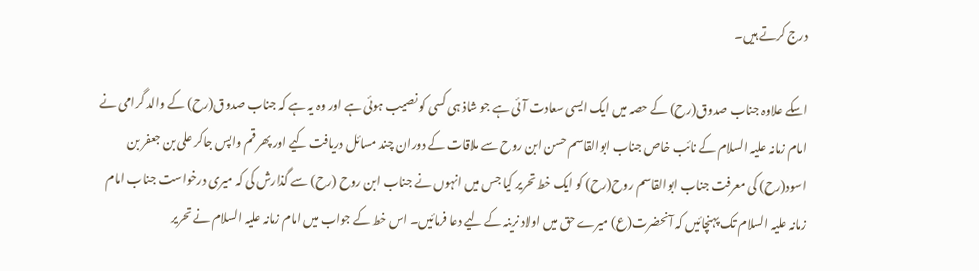درج کرتے ہیں۔

اسکے علاوہ جناب صدوق(رح) کے حصہ میں ایک ایسی سعادت آئی ہے جو شاذ ہی کسی کو نصیب ہوئی ہے اور وہ یہ ہے کہ جناب صدوق(رح) کے والد گرامی نے امام زمانہ علیہ السلام کے نائب خاص جناب ابوالقاسم حسن ابن روح سے ملاقات کے دوران چند مسائل دریافت کیے اور پھر قم واپس جاکر علی بن جعفر بن اسود(رح) کی معرفت جناب ابوالقاسم روح(رح) کو ایک خط تحریر کیا جس میں انہوں نے جناب ابن روح (رح) سے گذارش کی کہ میری درخواست جناب امام زمانہ علیہ السلام تک پہنچائیں کہ آنحضرت(ع) میرے حق میں اولاد نرینہ کے لیے دعا فرمائیں۔ اس خط کے جواب میں امام زمانہ علیہ السلام نے تحریر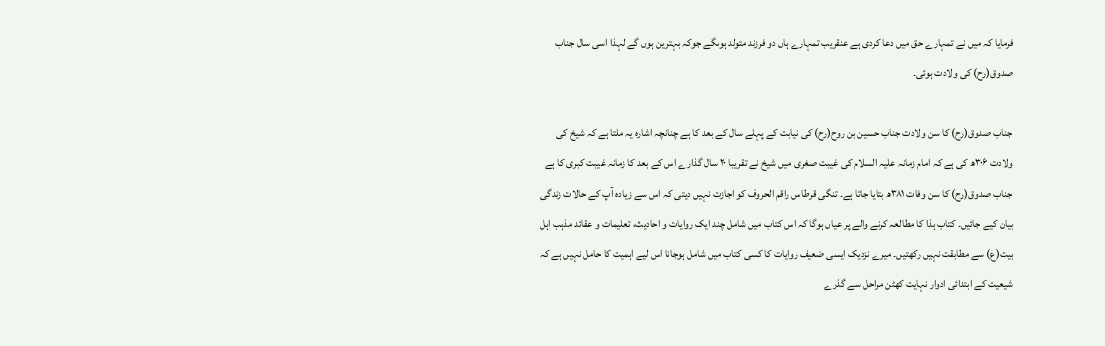فرمایا کہ میں نے تمہارے حق میں دعا کردی ہے عنقریب تمہارے ہاں دو فرزند متولد ہوںگے جوکہ بہترین ہوں گے لہذا اسی سال جناب صدوق(رح) کی ولادت ہوئی۔

جناب صدوق(رح) کا سن ولادت جناب حسین بن روح(رح) کی نیابت کے پہلے سال کے بعد کا ہے چنانچہ اشارہ یہ ملتا ہے کہ شیخ کی ولادت ۳۰۶ھ کی ہے کہ امام زمانہ علیہ السلام کی غیبت صغری میں شیخ نے تقریبا ۲۰ سال گذارے اس کے بعد کا زمانہ غیبت کبری کا ہے جناب صدوق(رح) کا سن وفات ۳۸۱ھ بتایا جاتا ہے۔ تنگی قرطاس راقم الحروف کو اجازت نہیں دیتی کہ اس سے زیادہ آپ کے حالات زندگی بیان کیے جائیں۔ کتاب ہذا کا مطالعہ کرنے والے پر عیاں ہوگا کہ اس کتاب میں شامل چند ایک روایات و احادیث، تعلیمات و عقائد مذہب اہل بیت(ع) سے مطابقت نہیں رکھتیں۔ میرے نزدیک ایسی ضعیف روایات کا کسی کتاب میں شامل ہوجانا اس لیے اہمیت کا حامل نہیں ہے کہ شیعیت کے ابتدائی ادوار نہایت کھٹن مراحل سے گذرے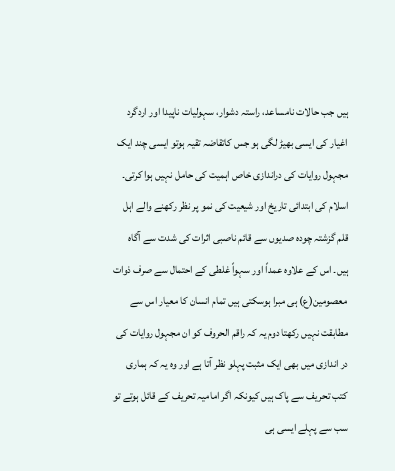ہیں جب حالات نامساعد، راستہ دشوار، سہولیات ناپیدا اور اردگرد اغیار کی ایسی بھیڑ لگی ہو جس کاتقاضہ تقیہ ہوتو ایسی چند ایک مجہول روایات کی دراندازی خاص اہمیت کی حامل نہیں ہوا کرتی۔ اسلام کی ابتدائی تاریخ اور شیعیت کی نمو پر نظر رکھنے والے اہل قلم گزشتہ چودہ صدیوں سے قائم ناصبی اثرات کی شدت سے آگاہ ہیں۔ اس کے علاوہ عمداً اور سہواً غلطی کے احتمال سے صرف ذوات معصومین(ع) ہی مبرا ہوسکتی ہیں تمام انسان کا معیار اس سے مطابقت نہیں رکھتا دوم یہ کہ راقم الحروف کو ان مجہول روایات کی در اندازی میں بھی ایک مثبت پہلو نظر آتا ہے اور وہ یہ کہ ہماری کتب تحریف سے پاک ہیں کیونکہ اگر امامیہ تحریف کے قائل ہوتے تو سب سے پہلے ایسی ہی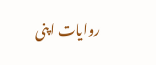روایات اپنی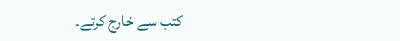کتب سے خارج کرتے۔